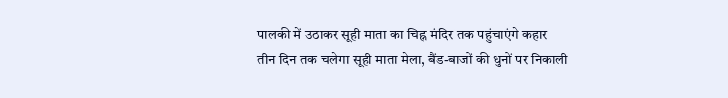पालकी में उठाकर सूही माता का चिह्न मंदिर तक पहुंचाएंगे कहार
तीन दिन तक चलेगा सूही माता मेला, बैंड-बाजों की धुनों पर निकाली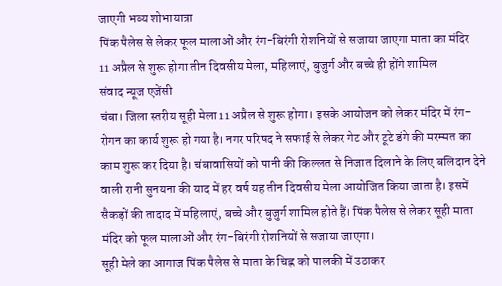जाएगी भव्य शोभायात्रा
पिंक पैलेस से लेकर फूल मालाओं और रंग-बिरंगी रोशनियों से सजाया जाएगा माता का मंदिर
11 अप्रैल से शुरू होगा तीन दिवसीय मेला, महिलाएं, बुजुर्ग और बच्चे ही होंगे शामिल
संवाद न्यूज एजेंसी
चंबा। जिला स्तरीय सूही मेला 11 अप्रैल से शुरू होगा। इसके आयोजन को लेकर मंदिर में रंग-रोगन का कार्य शुरू हो गया है। नगर परिषद ने सफाई से लेकर गेट और टूटे डंगे की मरम्मत का काम शुरू कर दिया है। चंबावासियों को पानी की किल्लत से निजात दिलाने के लिए बलिदान देने वाली रानी सुनयना की याद में हर वर्ष यह तीन दिवसीय मेला आयोजित किया जाता है। इसमें सैकड़ों की तादाद में महिलाएं, बच्चे और बुजुर्ग शामिल होते हैं। पिंक पैलेस से लेकर सूही माता मंदिर को फूल मालाओं और रंग-बिरंगी रोशनियों से सजाया जाएगा।
सूही मेले का आगाज पिंक पैलेस से माता के चिह्न को पालकी में उठाकर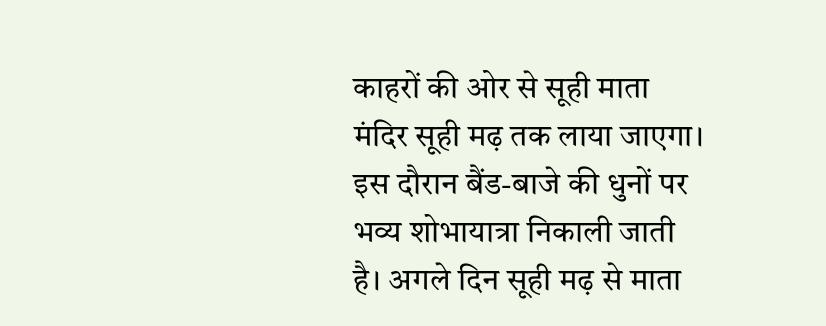काहरों की ओर से सूही माता मंदिर सूही मढ़ तक लाया जाएगा। इस दौरान बैंड-बाजे की धुनों पर भव्य शोभायात्रा निकाली जाती है। अगले दिन सूही मढ़ से माता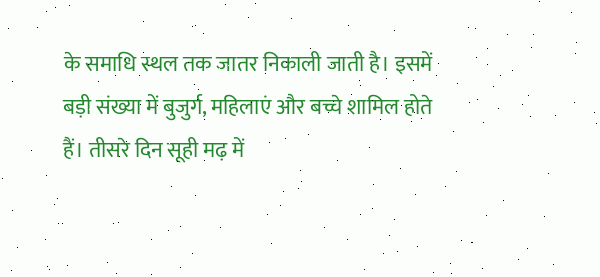के समाधि स्थल तक जातर निकाली जाती है। इसमें बड़ी संख्या में बुजुर्ग, महिलाएं और बच्चे शामिल होते हैं। तीसरे दिन सूही मढ़ में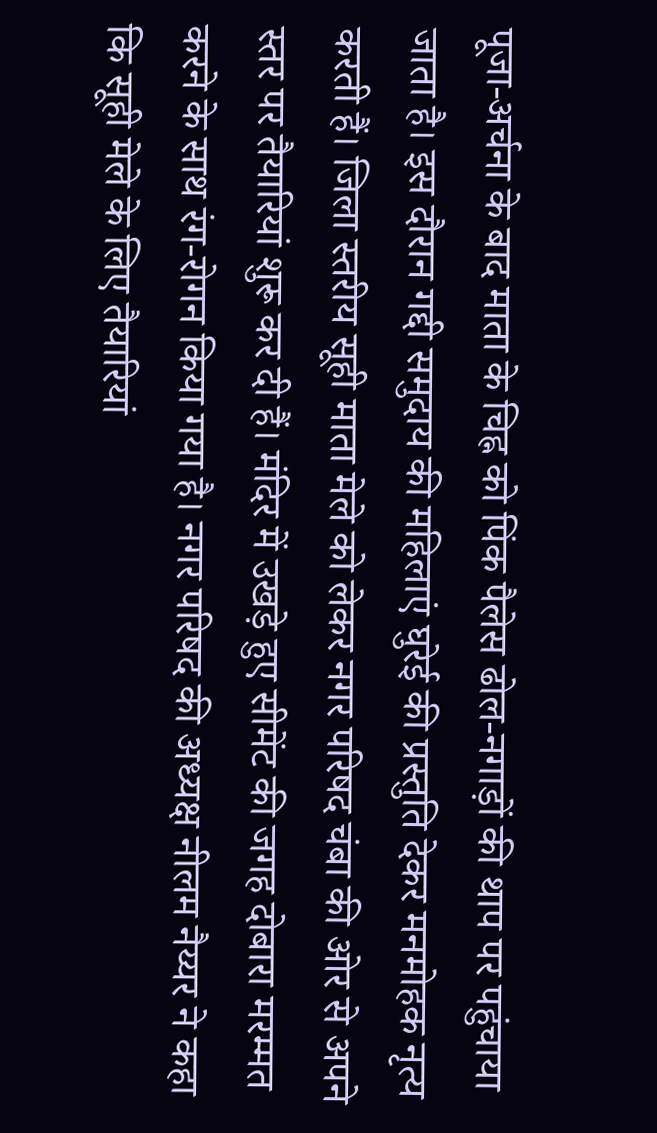पूजा-अर्चना के बाद माता के चिह्न को पिंक पैलेस ढोल-नगाड़ों की थाप पर पहुंचाया जाता है। इस दौरान गद्दी समुदाय की महिलाएं घुरेई की प्रस्तुति देकर मनमोहक नृत्य करती हैं। जिला स्तरीय सूही माता मेले को लेकर नगर परिषद चंबा की ओर से अपने स्तर पर तैयारियां शुरू कर दी हैं। मंदिर में उखड़े हुए सीमेंट की जगह दोबारा मरम्मत करने के साथ रंग-रोगन किया गया है। नगर परिषद की अध्यक्ष नीलम नैय्यर ने कहा कि सूही मेले के लिए तैयारियां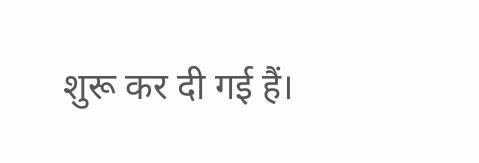शुरू कर दी गई हैं।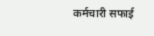कर्मचारी सफाई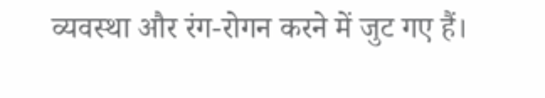व्यवस्था और रंग-रोगन करने में जुट गए हैं।